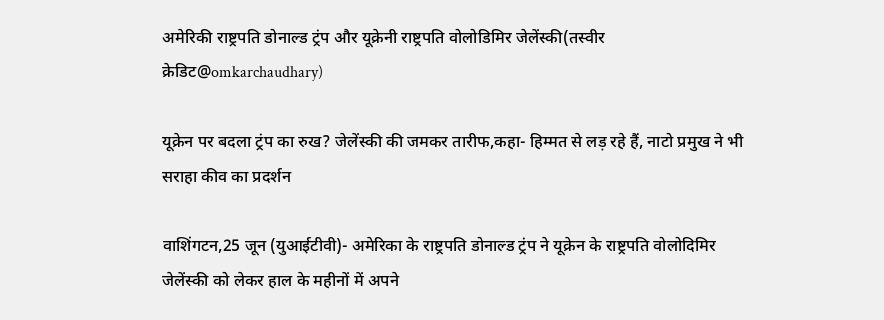अमेरिकी राष्ट्रपति डोनाल्ड ट्रंप और यूक्रेनी राष्ट्रपति वोलोडिमिर जेलेंस्की(तस्वीर क्रेडिट@omkarchaudhary)

यूक्रेन पर बदला ट्रंप का रुख? जेलेंस्की की जमकर तारीफ,कहा- हिम्मत से लड़ रहे हैं, नाटो प्रमुख ने भी सराहा कीव का प्रदर्शन

वाशिंगटन,25 जून (युआईटीवी)- अमेरिका के राष्ट्रपति डोनाल्ड ट्रंप ने यूक्रेन के राष्ट्रपति वोलोदिमिर जेलेंस्की को लेकर हाल के महीनों में अपने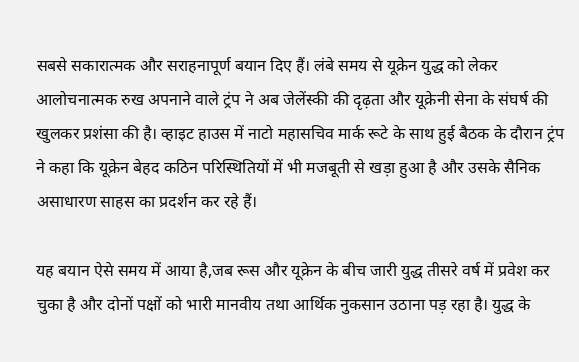सबसे सकारात्मक और सराहनापूर्ण बयान दिए हैं। लंबे समय से यूक्रेन युद्ध को लेकर आलोचनात्मक रुख अपनाने वाले ट्रंप ने अब जेलेंस्की की दृढ़ता और यूक्रेनी सेना के संघर्ष की खुलकर प्रशंसा की है। व्हाइट हाउस में नाटो महासचिव मार्क रूटे के साथ हुई बैठक के दौरान ट्रंप ने कहा कि यूक्रेन बेहद कठिन परिस्थितियों में भी मजबूती से खड़ा हुआ है और उसके सैनिक असाधारण साहस का प्रदर्शन कर रहे हैं।

यह बयान ऐसे समय में आया है,जब रूस और यूक्रेन के बीच जारी युद्ध तीसरे वर्ष में प्रवेश कर चुका है और दोनों पक्षों को भारी मानवीय तथा आर्थिक नुकसान उठाना पड़ रहा है। युद्ध के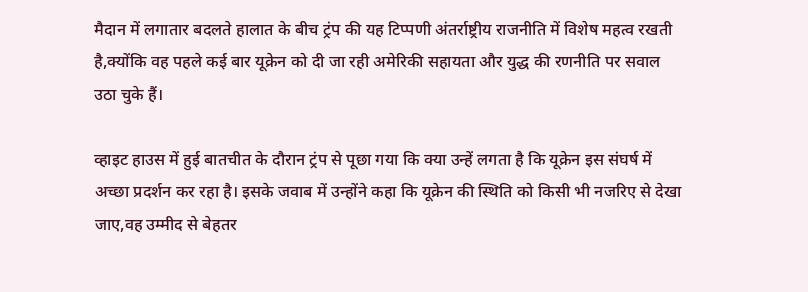मैदान में लगातार बदलते हालात के बीच ट्रंप की यह टिप्पणी अंतर्राष्ट्रीय राजनीति में विशेष महत्व रखती है,क्योंकि वह पहले कई बार यूक्रेन को दी जा रही अमेरिकी सहायता और युद्ध की रणनीति पर सवाल उठा चुके हैं।

व्हाइट हाउस में हुई बातचीत के दौरान ट्रंप से पूछा गया कि क्या उन्हें लगता है कि यूक्रेन इस संघर्ष में अच्छा प्रदर्शन कर रहा है। इसके जवाब में उन्होंने कहा कि यूक्रेन की स्थिति को किसी भी नजरिए से देखा जाए,वह उम्मीद से बेहतर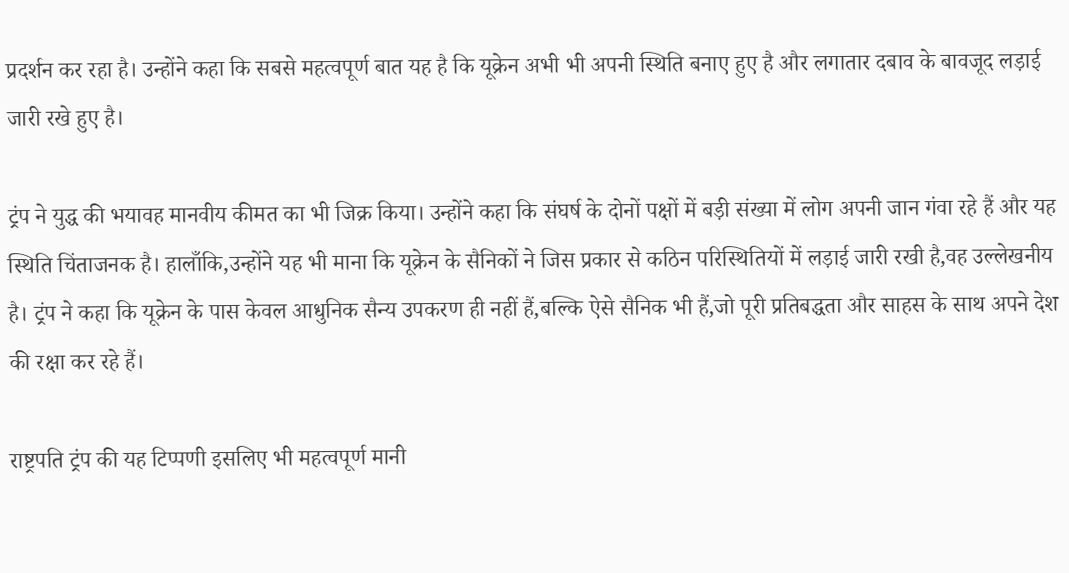प्रदर्शन कर रहा है। उन्होंने कहा कि सबसे महत्वपूर्ण बात यह है कि यूक्रेन अभी भी अपनी स्थिति बनाए हुए है और लगातार दबाव के बावजूद लड़ाई जारी रखे हुए है।

ट्रंप ने युद्ध की भयावह मानवीय कीमत का भी जिक्र किया। उन्होंने कहा कि संघर्ष के दोनों पक्षों में बड़ी संख्या में लोग अपनी जान गंवा रहे हैं और यह स्थिति चिंताजनक है। हालाँकि,उन्होंने यह भी माना कि यूक्रेन के सैनिकों ने जिस प्रकार से कठिन परिस्थितियों में लड़ाई जारी रखी है,वह उल्लेखनीय है। ट्रंप ने कहा कि यूक्रेन के पास केवल आधुनिक सैन्य उपकरण ही नहीं हैं,बल्कि ऐसे सैनिक भी हैं,जो पूरी प्रतिबद्धता और साहस के साथ अपने देश की रक्षा कर रहे हैं।

राष्ट्रपति ट्रंप की यह टिप्पणी इसलिए भी महत्वपूर्ण मानी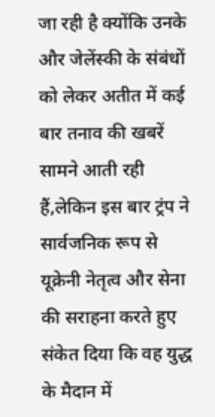जा रही है क्योंकि उनके और जेलेंस्की के संबंधों को लेकर अतीत में कई बार तनाव की खबरें सामने आती रही हैं,लेकिन इस बार ट्रंप ने सार्वजनिक रूप से यूक्रेनी नेतृत्व और सेना की सराहना करते हुए संकेत दिया कि वह युद्ध के मैदान में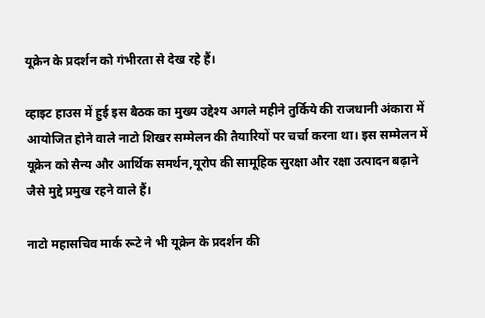यूक्रेन के प्रदर्शन को गंभीरता से देख रहे हैं।

व्हाइट हाउस में हुई इस बैठक का मुख्य उद्देश्य अगले महीने तुर्किये की राजधानी अंकारा में आयोजित होने वाले नाटो शिखर सम्मेलन की तैयारियों पर चर्चा करना था। इस सम्मेलन में यूक्रेन को सैन्य और आर्थिक समर्थन,यूरोप की सामूहिक सुरक्षा और रक्षा उत्पादन बढ़ाने जैसे मुद्दे प्रमुख रहने वाले हैं।

नाटो महासचिव मार्क रूटे ने भी यूक्रेन के प्रदर्शन की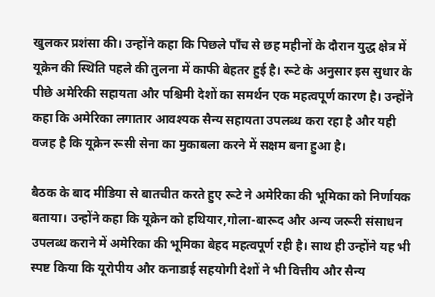खुलकर प्रशंसा की। उन्होंने कहा कि पिछले पाँच से छह महीनों के दौरान युद्ध क्षेत्र में यूक्रेन की स्थिति पहले की तुलना में काफी बेहतर हुई है। रूटे के अनुसार इस सुधार के पीछे अमेरिकी सहायता और पश्चिमी देशों का समर्थन एक महत्वपूर्ण कारण है। उन्होंने कहा कि अमेरिका लगातार आवश्यक सैन्य सहायता उपलब्ध करा रहा है और यही वजह है कि यूक्रेन रूसी सेना का मुकाबला करने में सक्षम बना हुआ है।

बैठक के बाद मीडिया से बातचीत करते हुए रूटे ने अमेरिका की भूमिका को निर्णायक बताया। उन्होंने कहा कि यूक्रेन को हथियार,गोला-बारूद और अन्य जरूरी संसाधन उपलब्ध कराने में अमेरिका की भूमिका बेहद महत्वपूर्ण रही है। साथ ही उन्होंने यह भी स्पष्ट किया कि यूरोपीय और कनाडाई सहयोगी देशों ने भी वित्तीय और सैन्य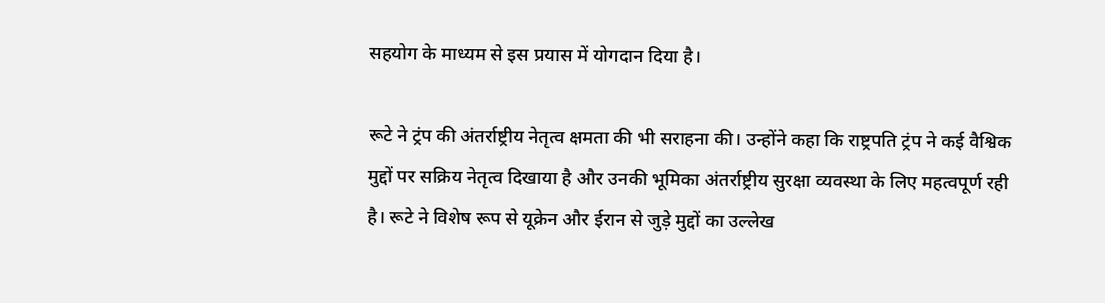सहयोग के माध्यम से इस प्रयास में योगदान दिया है।

रूटे ने ट्रंप की अंतर्राष्ट्रीय नेतृत्व क्षमता की भी सराहना की। उन्होंने कहा कि राष्ट्रपति ट्रंप ने कई वैश्विक मुद्दों पर सक्रिय नेतृत्व दिखाया है और उनकी भूमिका अंतर्राष्ट्रीय सुरक्षा व्यवस्था के लिए महत्वपूर्ण रही है। रूटे ने विशेष रूप से यूक्रेन और ईरान से जुड़े मुद्दों का उल्लेख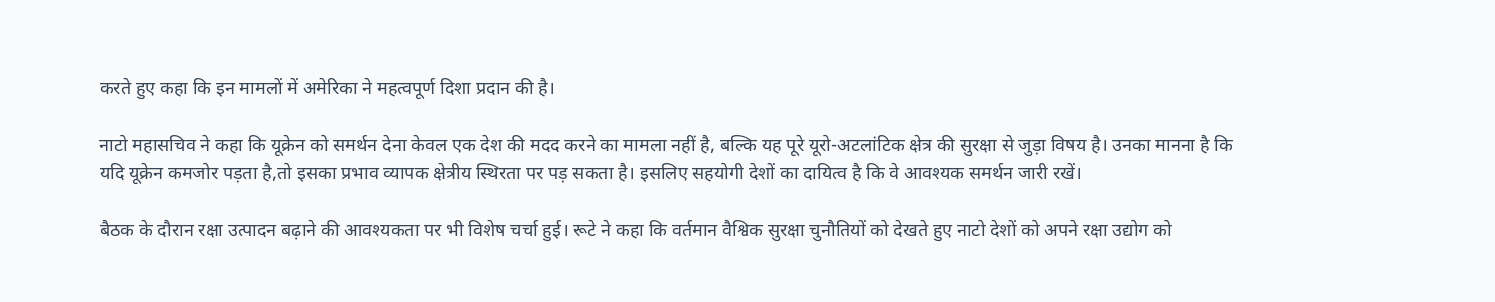करते हुए कहा कि इन मामलों में अमेरिका ने महत्वपूर्ण दिशा प्रदान की है।

नाटो महासचिव ने कहा कि यूक्रेन को समर्थन देना केवल एक देश की मदद करने का मामला नहीं है, बल्कि यह पूरे यूरो-अटलांटिक क्षेत्र की सुरक्षा से जुड़ा विषय है। उनका मानना है कि यदि यूक्रेन कमजोर पड़ता है,तो इसका प्रभाव व्यापक क्षेत्रीय स्थिरता पर पड़ सकता है। इसलिए सहयोगी देशों का दायित्व है कि वे आवश्यक समर्थन जारी रखें।

बैठक के दौरान रक्षा उत्पादन बढ़ाने की आवश्यकता पर भी विशेष चर्चा हुई। रूटे ने कहा कि वर्तमान वैश्विक सुरक्षा चुनौतियों को देखते हुए नाटो देशों को अपने रक्षा उद्योग को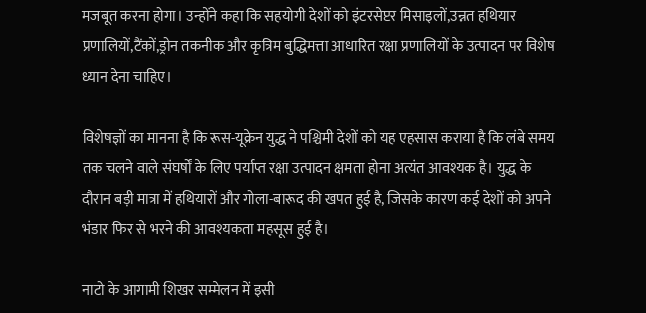मजबूत करना होगा। उन्होंने कहा कि सहयोगी देशों को इंटरसेप्टर मिसाइलों,उन्नत हथियार प्रणालियों,टैंकों,ड्रोन तकनीक और कृत्रिम बुद्धिमत्ता आधारित रक्षा प्रणालियों के उत्पादन पर विशेष ध्यान देना चाहिए।

विशेषज्ञों का मानना है कि रूस-यूक्रेन युद्ध ने पश्चिमी देशों को यह एहसास कराया है कि लंबे समय तक चलने वाले संघर्षों के लिए पर्याप्त रक्षा उत्पादन क्षमता होना अत्यंत आवश्यक है। युद्ध के दौरान बड़ी मात्रा में हथियारों और गोला-बारूद की खपत हुई है, जिसके कारण कई देशों को अपने भंडार फिर से भरने की आवश्यकता महसूस हुई है।

नाटो के आगामी शिखर सम्मेलन में इसी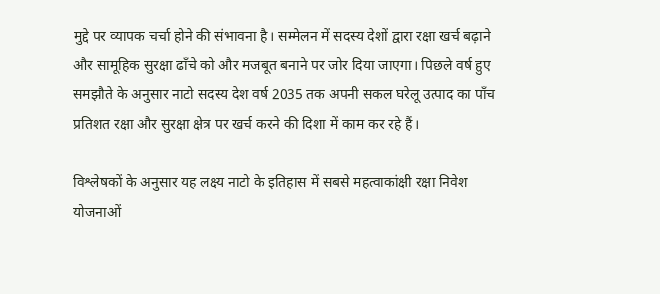मुद्दे पर व्यापक चर्चा होने की संभावना है। सम्मेलन में सदस्य देशों द्वारा रक्षा खर्च बढ़ाने और सामूहिक सुरक्षा ढाँचे को और मजबूत बनाने पर जोर दिया जाएगा। पिछले वर्ष हुए समझौते के अनुसार नाटो सदस्य देश वर्ष 2035 तक अपनी सकल घरेलू उत्पाद का पाँच प्रतिशत रक्षा और सुरक्षा क्षेत्र पर खर्च करने की दिशा में काम कर रहे हैं।

विश्लेषकों के अनुसार यह लक्ष्य नाटो के इतिहास में सबसे महत्वाकांक्षी रक्षा निवेश योजनाओं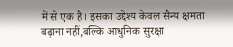में से एक है। इसका उद्देश्य केवल सैन्य क्षमता बढ़ाना नहीं,बल्कि आधुनिक सुरक्षा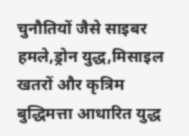चुनौतियों जैसे साइबर हमले,ड्रोन युद्ध,मिसाइल खतरों और कृत्रिम बुद्धिमत्ता आधारित युद्ध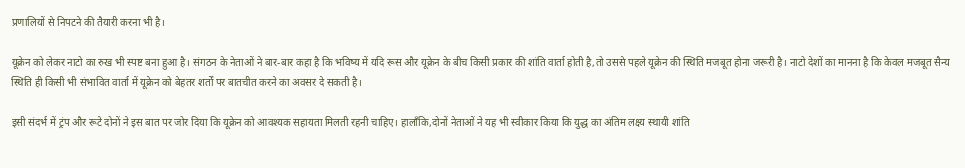प्रणालियों से निपटने की तैयारी करना भी है।

यूक्रेन को लेकर नाटो का रुख भी स्पष्ट बना हुआ है। संगठन के नेताओं ने बार-बार कहा है कि भविष्य में यदि रूस और यूक्रेन के बीच किसी प्रकार की शांति वार्ता होती है,तो उससे पहले यूक्रेन की स्थिति मजबूत होना जरूरी है। नाटो देशों का मानना है कि केवल मजबूत सैन्य स्थिति ही किसी भी संभावित वार्ता में यूक्रेन को बेहतर शर्तों पर बातचीत करने का अवसर दे सकती है।

इसी संदर्भ में ट्रंप और रूटे दोनों ने इस बात पर जोर दिया कि यूक्रेन को आवश्यक सहायता मिलती रहनी चाहिए। हालाँकि,दोनों नेताओं ने यह भी स्वीकार किया कि युद्ध का अंतिम लक्ष्य स्थायी शांति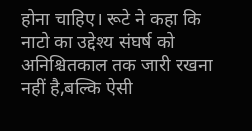होना चाहिए। रूटे ने कहा कि नाटो का उद्देश्य संघर्ष को अनिश्चितकाल तक जारी रखना नहीं है,बल्कि ऐसी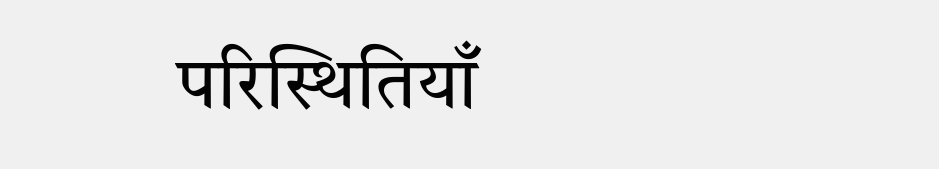परिस्थितियाँ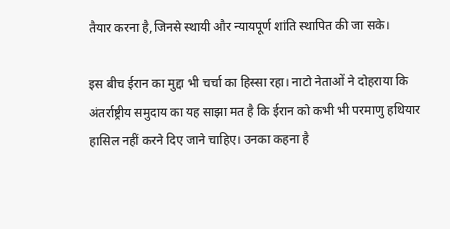तैयार करना है,जिनसे स्थायी और न्यायपूर्ण शांति स्थापित की जा सके।

इस बीच ईरान का मुद्दा भी चर्चा का हिस्सा रहा। नाटो नेताओं ने दोहराया कि अंतर्राष्ट्रीय समुदाय का यह साझा मत है कि ईरान को कभी भी परमाणु हथियार हासिल नहीं करने दिए जाने चाहिए। उनका कहना है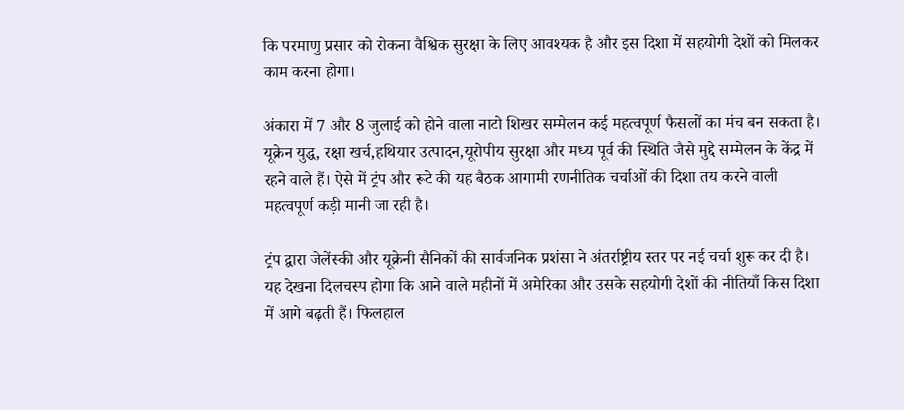कि परमाणु प्रसार को रोकना वैश्विक सुरक्षा के लिए आवश्यक है और इस दिशा में सहयोगी देशों को मिलकर काम करना होगा।

अंकारा में 7 और 8 जुलाई को होने वाला नाटो शिखर सम्मेलन कई महत्वपूर्ण फैसलों का मंच बन सकता है। यूक्रेन युद्ध, रक्षा खर्च,हथियार उत्पादन,यूरोपीय सुरक्षा और मध्य पूर्व की स्थिति जैसे मुद्दे सम्मेलन के केंद्र में रहने वाले हैं। ऐसे में ट्रंप और रूटे की यह बैठक आगामी रणनीतिक चर्चाओं की दिशा तय करने वाली महत्वपूर्ण कड़ी मानी जा रही है।

ट्रंप द्वारा जेलेंस्की और यूक्रेनी सैनिकों की सार्वजनिक प्रशंसा ने अंतर्राष्ट्रीय स्तर पर नई चर्चा शुरू कर दी है। यह देखना दिलचस्प होगा कि आने वाले महीनों में अमेरिका और उसके सहयोगी देशों की नीतियाँ किस दिशा में आगे बढ़ती हैं। फिलहाल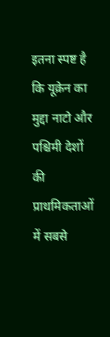इतना स्पष्ट है कि यूक्रेन का मुद्दा नाटो और पश्चिमी देशों की प्राथमिकताओं में सबसे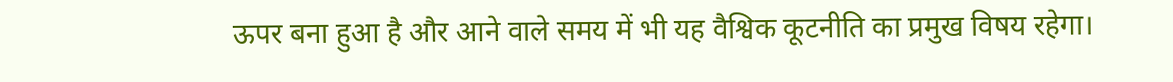ऊपर बना हुआ है और आने वाले समय में भी यह वैश्विक कूटनीति का प्रमुख विषय रहेगा।